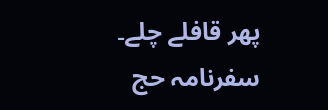پھر قافلے چلے۔ سفرنامہ حج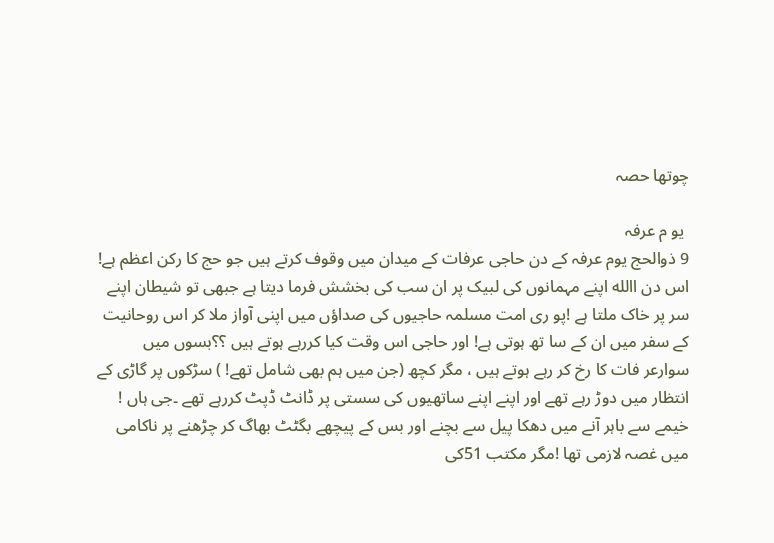چوتھا حصہ

 یو م عرفہ
9 ذوالحج یوم عرفہ کے دن حاجی عرفات کے میدان میں وقوف کرتے ہیں جو حج کا رکن اعظم ہے! اس دن االله اپنے مہمانوں کی لبیک پر ان سب کی بخشش فرما دیتا ہے جبھی تو شیطان اپنے سر پر خاک ملتا ہے !پو ری امت مسلمہ حاجیوں کی صداؤں میں اپنی آواز ملا کر اس روحانیت کے سفر میں ان کے سا تھ ہوتی ہے! اور حاجی اس وقت کیا کررہے ہوتے ہیں ؟؟بسوں میں سوارعر فات کا رخ کر رہے ہوتے ہیں ، مگر کچھ (جن میں ہم بھی شامل تھے! ) سڑکوں پر گاڑی کے انتظار میں دوڑ رہے تھے اور اپنے اپنے ساتھیوں کی سستی پر ڈانٹ ڈپٹ کررہے تھے ۔جی ہاں ! خیمے سے باہر آنے میں دھکا پیل سے بچنے اور بس کے پیچھے بگٹٹ بھاگ کر چڑھنے پر ناکامی میں غصہ لازمی تھا !مگر مکتب 51کی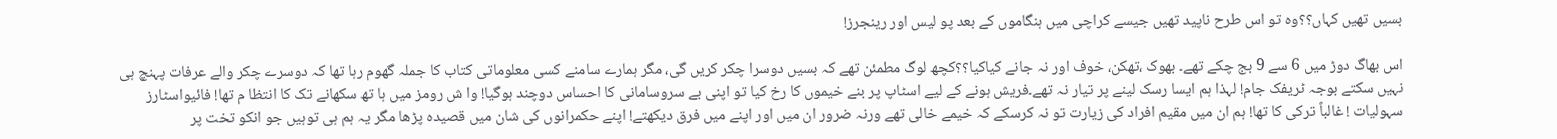بسیں تھیں کہاں؟؟وہ تو اس طرح ناپید تھیں جیسے کراچی میں ہنگاموں کے بعد پو لیس اور رینجرز!

اس بھاگ دوڑ میں 6 سے 9 بج چکے تھے۔ بھوک ،تھکن، خوف اور نہ جانے کیاکیا؟؟کچھ لوگ مطمئن تھے کہ بسیں دوسرا چکر کریں گی، مگر ہمارے سامنے کسی معلوماتی کتاب کا جملہ گھوم رہا تھا کہ دوسرے چکر والے عرفات پہنچ ہی نہیں سکتے بوجہ ٹریفک جام! لہذا ہم ایسا رسک لینے پر تیار نہ تھے۔فریش ہونے کے لیے اسٹاپ پر بنے خیموں کا رخ کیا تو اپنی بے سروسامانی کا احساس دوچند ہوگیا! وا ش رومز میں ہا تھ سکھانے تک کا انتظا م تھا! فائیواسٹارز سہولیات ! غالباً ترکی کا تھا! ہم ان میں مقیم افراد کی زیارت تو نہ کرسکے کہ خیمے خالی تھے ورنہ ضرور ان میں اور اپنے میں فرق دیکھتے! اپنے حکمرانوں کی شان میں قصیدہ پڑھا مگر یہ ہم ہی توہیں جو انکو تخت پر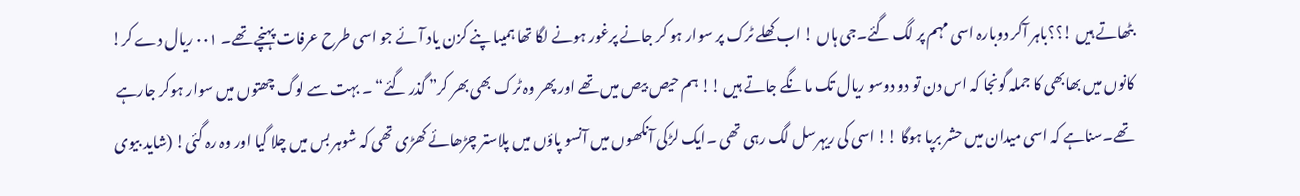بٹھاتے ہیں !؟؟باہر آکر دوبارہ اسی مہم پر لگ گئے۔جی ہاں ! اب کھلے ٹرک پر سوار ہو کر جانے پرغور ہونے لگا تھا ہمیںا پنے کزن یاد آئے جو اسی طرح عرفات پہنچے تھے۔ ۰۰۱ ریال دے کر! کانوں میں بھابھی کا جملہ گونجا کہ اس دن تو دو دوسو ریال تک ما نگے جاتے ہیں !! ہم حیص بیص میں تھے اور پھر وہ ٹرک بھی بھر کر” گذر گئے“ ۔ بہت سے لوگ چھتوں میں سوار ہوکر جارہے تھے۔سناہے کہ اسی میدان میں حشر برپا ہوگا !! اسی کی ریہرسل لگ رہی تھی ۔ایک لڑکی آنکھوں میں آنسو پاؤں میں پلاستر چڑھائے کھڑی تھی کہ شوہر بس میں چلا گیا اور وہ رہ گئی! (شاید بیوی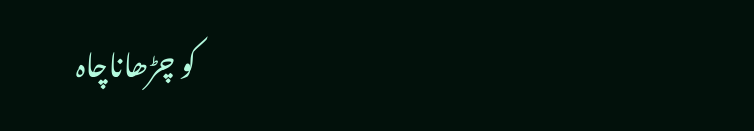کو چڑھاناچاہ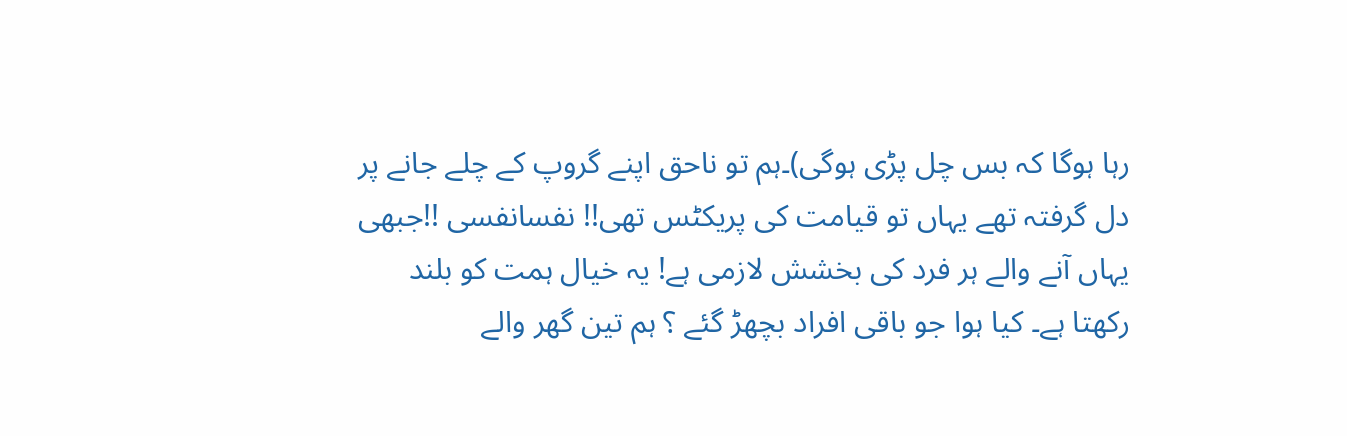رہا ہوگا کہ بس چل پڑی ہوگی)۔ہم تو ناحق اپنے گروپ کے چلے جانے پر دل گرفتہ تھے یہاں تو قیامت کی پریکٹس تھی!! نفسانفسی !!جبھی یہاں آنے والے ہر فرد کی بخشش لازمی ہے! یہ خیال ہمت کو بلند رکھتا ہے۔ کیا ہوا جو باقی افراد بچھڑ گئے ؟ ہم تین گھر والے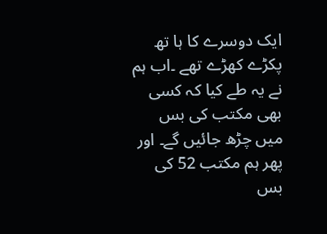ایک دوسرے کا ہا تھ پکڑے کھڑے تھے ۔اب ہم نے یہ طے کیا کہ کسی بھی مکتب کی بس میں چڑھ جائیں گے۔ اور پھر ہم مکتب 52 کی بس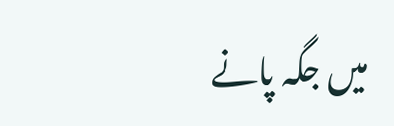میں جگہ پانے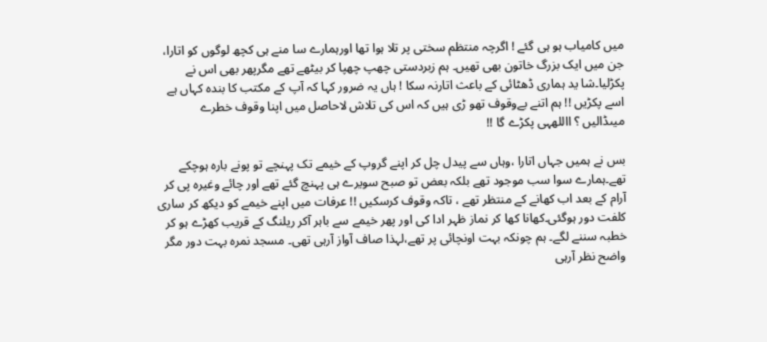میں کامیاب ہو ہی گئے ! اگرچہ منتظم سختی پر تلا ہوا تھا اورہمارے سا منے ہی کچھ لوگوں کو اتارا، جن میں ایک بزرگ خاتون بھی تھیں۔ ہم زبردستی چھپ چھپا کر بیٹھے تھے مگرپھر بھی اس نے پکڑلیا۔شا ید ہماری ڈھٹائی کے باعث اتارنہ سکا ! ہاں یہ ضرور کہا کہ آپ کے مکتب کا بندہ کہاں ہے اسے پکڑیں !! ہم اتنے بےوقوف تھو ڑی ہیں کہ اس کی تلاش لاحاصل میں اپنا وقوف خطرے میںڈالیں ؟ االلهہی پکڑے گا !!

بس نے ہمیں جہاں اتارا ،وہاں سے پیدل چل کر اپنے گروپ کے خیمے تک پہنچے تو پونے بارہ ہوچکے تھے۔ہمارے سوا سب موجود تھے بلکہ بعض تو صبح سویرے ہی پہنچ گئے تھے اور چائے وغیرہ پی کر آرام کے بعد اب کھانے کے منتظر تھے ، تاکہ وقوف کرسکیں !! عرفات میں اپنے خیمے کو دیکھ کر ساری کلفت دور ہوگئی۔کھانا کھا کر نماز ظہر ادا کی اور پھر خیمے سے باہر آکر ریلنگ کے قریب کھڑے ہو کر خطبہ سننے لگے۔ ہم چونکہ بہت اونچائی پر تھے،لہذا صاف آواز آرہی تھی۔ مسجد نمرہ بہت دور مگر واضح نظر آرہی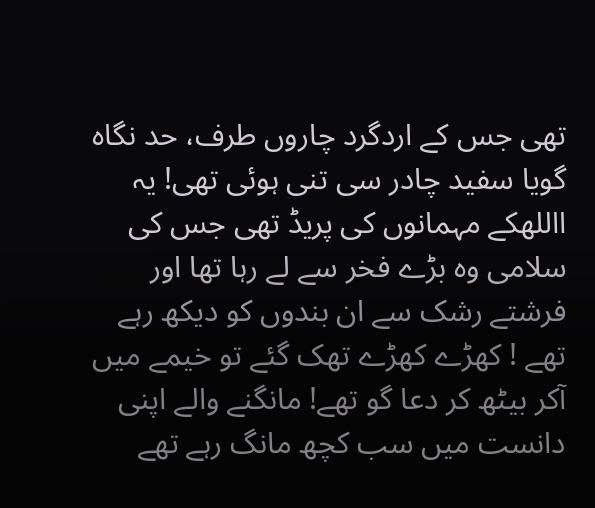تھی جس کے اردگرد چاروں طرف، حد نگاہ گویا سفید چادر سی تنی ہوئی تھی! یہ االلهکے مہمانوں کی پریڈ تھی جس کی سلامی وہ بڑے فخر سے لے رہا تھا اور فرشتے رشک سے ان بندوں کو دیکھ رہے تھے ! کھڑے کھڑے تھک گئے تو خیمے میں آکر بیٹھ کر دعا گو تھے! مانگنے والے اپنی دانست میں سب کچھ مانگ رہے تھے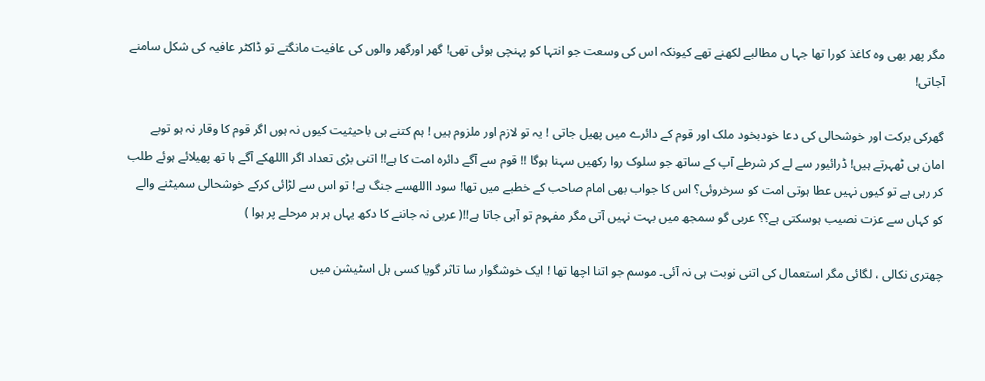مگر پھر بھی وہ کاغذ کورا تھا جہا ں مطالبے لکھنے تھے کیونکہ اس کی وسعت جو انتہا کو پہنچی ہوئی تھی! گھر اورگھر والوں کی عافیت مانگتے تو ڈاکٹر عافیہ کی شکل سامنے آجاتی!

گھرکی برکت اور خوشحالی کی دعا خودبخود ملک اور قوم کے دائرے میں پھیل جاتی ! یہ تو لازم اور ملزوم ہیں ! ہم کتنے ہی باحیثیت کیوں نہ ہوں اگر قوم کا وقار نہ ہو توبے امان ہی ٹھہرتے ہیں! ڈرائیور سے لے کر شرطے آپ کے ساتھ جو سلوک روا رکھیں سہنا ہوگا !! قوم سے آگے دائرہ امت کا ہے!! اتنی بڑی تعداد اگر االلهکے آگے ہا تھ پھیلائے ہوئے طلب کر رہی ہے تو کیوں نہیں عطا ہوتی امت کو سرخروئی؟ اس کا جواب بھی امام صاحب کے خطبے میں تھا! سود االلهسے جنگ ہے! تو اس سے لڑائی کرکے خوشحالی سمیٹنے والے کو کہاں سے عزت نصیب ہوسکتی ہے؟؟ عربی گو سمجھ میں بہت نہیں آتی مگر مفہوم تو آہی جاتا ہے!!( عربی نہ جاننے کا دکھ یہاں ہر ہر مرحلے پر ہوا )

چھتری نکالی ، لگائی مگر استعمال کی اتنی نوبت ہی نہ آئی۔ موسم جو اتنا اچھا تھا ! ایک خوشگوار سا تاثر گویا کسی ہل اسٹیشن میں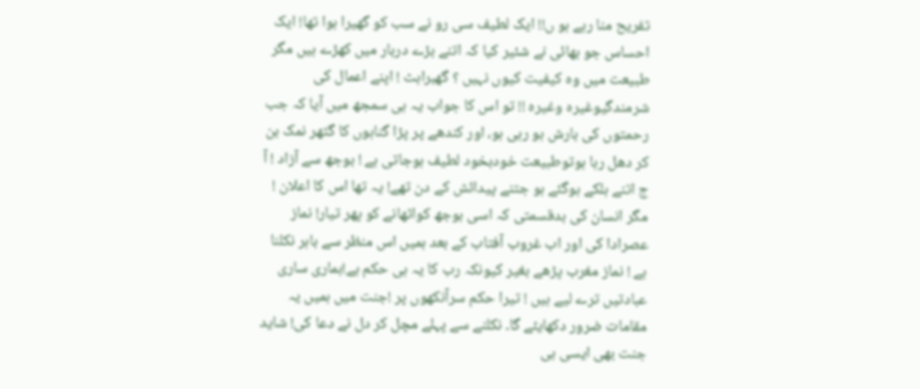تفریح منا رہے ہو ں!! ایک لطیف سی رو نے سب کو گھیرا ہوا تھا! ایک احساس جو بھائی نے شئیر کیا کہ اتنے بڑے دربار میں کھڑے ہیں مگر طبیعت میں وہ کیفیت کیوں نہیں ؟ گھبراہٹ ! اپنے اعمال کی شرمندگیوغیرہ وغیرہ !! تو اس کا جواب یہ ہی سمجھ میں آیا کہ جب رحمتوں کی بارش ہو رہی ہو، اور کندھے پر پڑا گناہوں کا گٹھر نمک بن کر دھل رہا ہوتوطبیعت خودبخود لطیف ہوجاتی ہے ! بوجھ سے آزاد ! آ ج اتنے ہلکے ہوگئے ہو جتنے پیدائش کے دن تھے! یہ تھا اس کا اعلان ! مگر انسان کی بدقسمتی کہ اسی بوجھ کواٹھانے کو پھر تیار! نماز عصرادا کی اور اب غروب آفتاب کے بعد ہمیں اس منظر سے باہر نکلنا ہے ! نماز مغرب پڑھے بغیر کیونکہ رب کا یہ ہی حکم ہے!ہماری ساری عبادتیں ترے لیے ہیں ! تیرا حکم سرآنکھوں پر !جنت میں ہمیں یہ مقامات ضرور دکھایئے گا۔ نکلنے سے پہلے مچل کر دل نے دعا کی! شاید جنت بھی ایسی ہی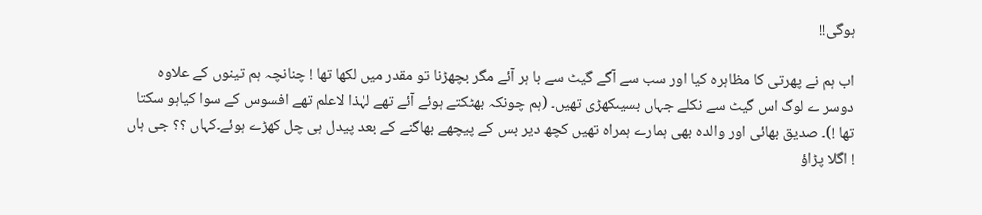ہوگی!!

اب ہم نے پھرتی کا مظاہرہ کیا اور سب سے آگے گیٹ سے با ہر آئے مگر بچھڑنا تو مقدر میں لکھا تھا ! چنانچہ ہم تینوں کے علاوہ دوسر ے لوگ اس گیٹ سے نکلے جہاں بسیںکھڑی تھیں۔ (ہم چونکہ بھٹکتے ہوئے آئے تھے لہٰذا لاعلم تھے افسوس کے سوا کیاہو سکتا تھا !)۔ صدیق بھائی اور والدہ بھی ہمارے ہمراہ تھیں کچھ دیر بس کے پیچھے بھاگنے کے بعد پیدل ہی چل کھڑے ہوئے۔کہاں ؟؟ جی ہاں ! اگلا پڑاؤ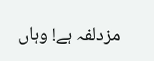مزدلفہ ہے! وہاں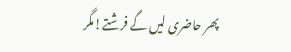پھر حاضری لیں گے فرشتے!مگر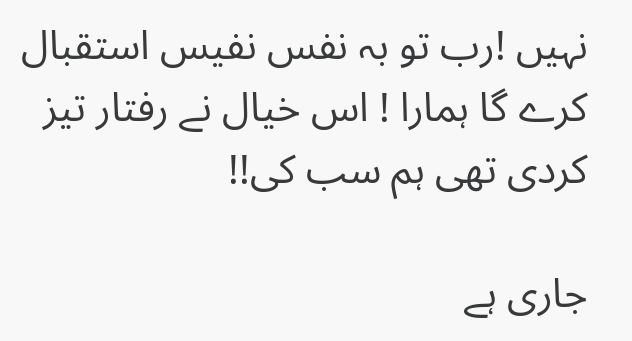نہیں !رب تو بہ نفس نفیس استقبال کرے گا ہمارا ! اس خیال نے رفتار تیز کردی تھی ہم سب کی!!

جاری ہے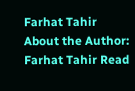Farhat Tahir
About the Author: Farhat Tahir Read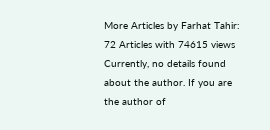More Articles by Farhat Tahir: 72 Articles with 74615 views Currently, no details found about the author. If you are the author of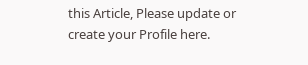this Article, Please update or create your Profile here.